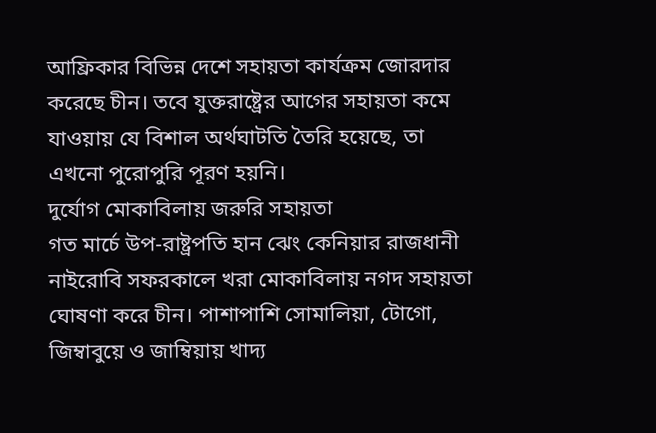আফ্রিকার বিভিন্ন দেশে সহায়তা কার্যক্রম জোরদার করেছে চীন। তবে যুক্তরাষ্ট্রের আগের সহায়তা কমে যাওয়ায় যে বিশাল অর্থঘাটতি তৈরি হয়েছে, তা এখনো পুরোপুরি পূরণ হয়নি।
দুর্যোগ মোকাবিলায় জরুরি সহায়তা
গত মার্চে উপ-রাষ্ট্রপতি হান ঝেং কেনিয়ার রাজধানী নাইরোবি সফরকালে খরা মোকাবিলায় নগদ সহায়তা ঘোষণা করে চীন। পাশাপাশি সোমালিয়া, টোগো, জিম্বাবুয়ে ও জাম্বিয়ায় খাদ্য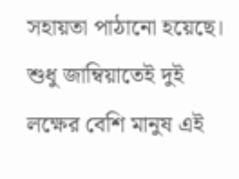সহায়তা পাঠানো হয়েছে। শুধু জাম্বিয়াতেই দুই লক্ষের বেশি মানুষ এই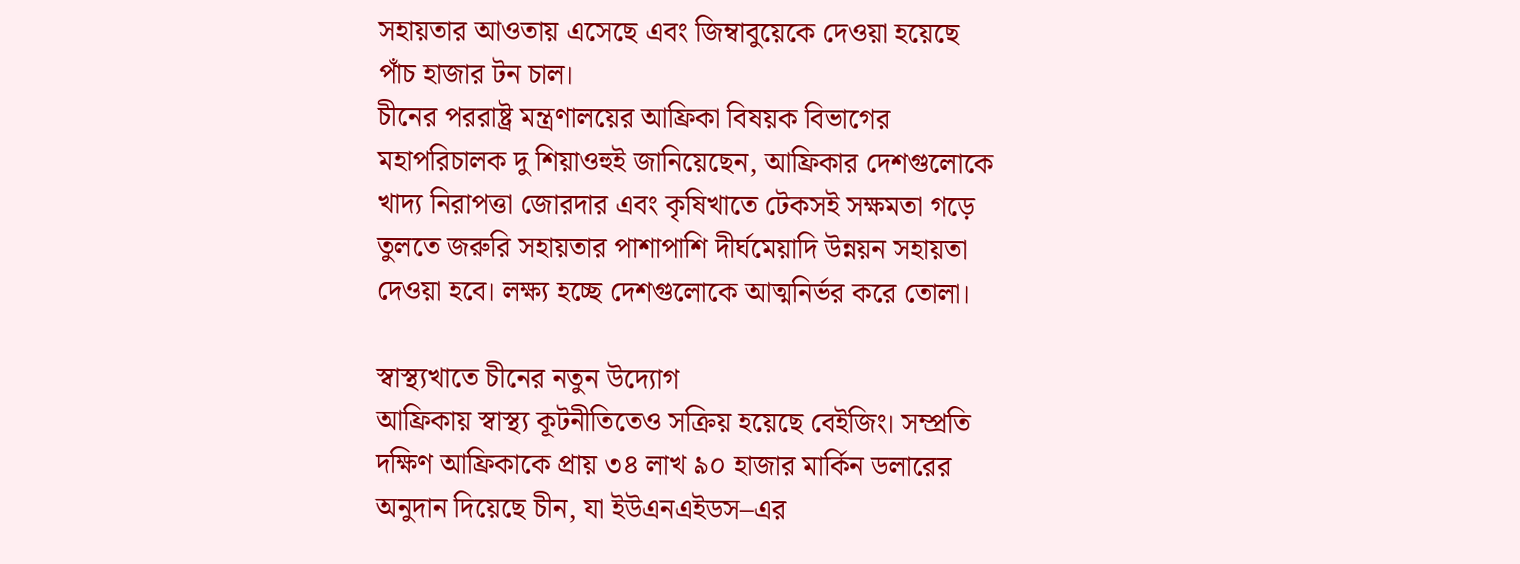সহায়তার আওতায় এসেছে এবং জিম্বাবুয়েকে দেওয়া হয়েছে পাঁচ হাজার টন চাল।
চীনের পররাষ্ট্র মন্ত্রণালয়ের আফ্রিকা বিষয়ক বিভাগের মহাপরিচালক দু শিয়াওহুই জানিয়েছেন, আফ্রিকার দেশগুলোকে খাদ্য নিরাপত্তা জোরদার এবং কৃষিখাতে টেকসই সক্ষমতা গড়ে তুলতে জরুরি সহায়তার পাশাপাশি দীর্ঘমেয়াদি উন্নয়ন সহায়তা দেওয়া হবে। লক্ষ্য হচ্ছে দেশগুলোকে আত্মনির্ভর করে তোলা।

স্বাস্থ্যখাতে চীনের নতুন উদ্যোগ
আফ্রিকায় স্বাস্থ্য কূটনীতিতেও সক্রিয় হয়েছে বেইজিং। সম্প্রতি দক্ষিণ আফ্রিকাকে প্রায় ৩৪ লাখ ৯০ হাজার মার্কিন ডলারের অনুদান দিয়েছে চীন, যা ইউএনএইডস–এর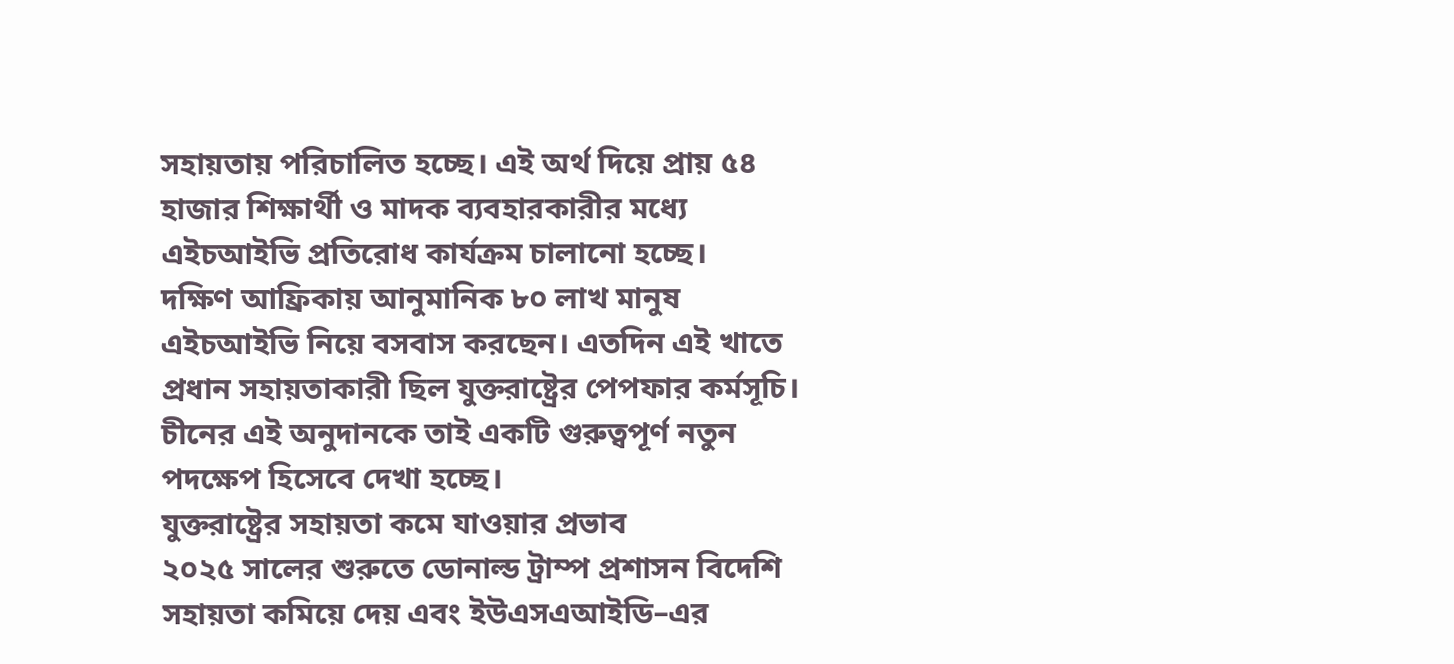সহায়তায় পরিচালিত হচ্ছে। এই অর্থ দিয়ে প্রায় ৫৪ হাজার শিক্ষার্থী ও মাদক ব্যবহারকারীর মধ্যে এইচআইভি প্রতিরোধ কার্যক্রম চালানো হচ্ছে।
দক্ষিণ আফ্রিকায় আনুমানিক ৮০ লাখ মানুষ এইচআইভি নিয়ে বসবাস করছেন। এতদিন এই খাতে প্রধান সহায়তাকারী ছিল যুক্তরাষ্ট্রের পেপফার কর্মসূচি। চীনের এই অনুদানকে তাই একটি গুরুত্বপূর্ণ নতুন পদক্ষেপ হিসেবে দেখা হচ্ছে।
যুক্তরাষ্ট্রের সহায়তা কমে যাওয়ার প্রভাব
২০২৫ সালের শুরুতে ডোনাল্ড ট্রাম্প প্রশাসন বিদেশি সহায়তা কমিয়ে দেয় এবং ইউএসএআইডি–এর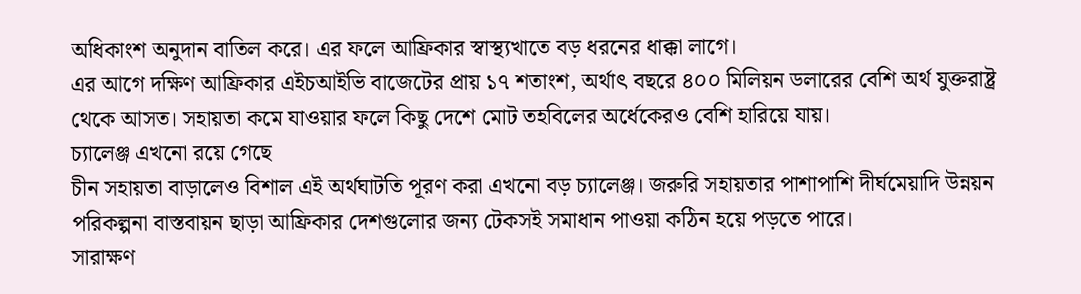অধিকাংশ অনুদান বাতিল করে। এর ফলে আফ্রিকার স্বাস্থ্যখাতে বড় ধরনের ধাক্কা লাগে।
এর আগে দক্ষিণ আফ্রিকার এইচআইভি বাজেটের প্রায় ১৭ শতাংশ, অর্থাৎ বছরে ৪০০ মিলিয়ন ডলারের বেশি অর্থ যুক্তরাষ্ট্র থেকে আসত। সহায়তা কমে যাওয়ার ফলে কিছু দেশে মোট তহবিলের অর্ধেকেরও বেশি হারিয়ে যায়।
চ্যালেঞ্জ এখনো রয়ে গেছে
চীন সহায়তা বাড়ালেও বিশাল এই অর্থঘাটতি পূরণ করা এখনো বড় চ্যালেঞ্জ। জরুরি সহায়তার পাশাপাশি দীর্ঘমেয়াদি উন্নয়ন পরিকল্পনা বাস্তবায়ন ছাড়া আফ্রিকার দেশগুলোর জন্য টেকসই সমাধান পাওয়া কঠিন হয়ে পড়তে পারে।
সারাক্ষণ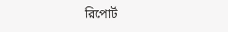রিপোর্ট